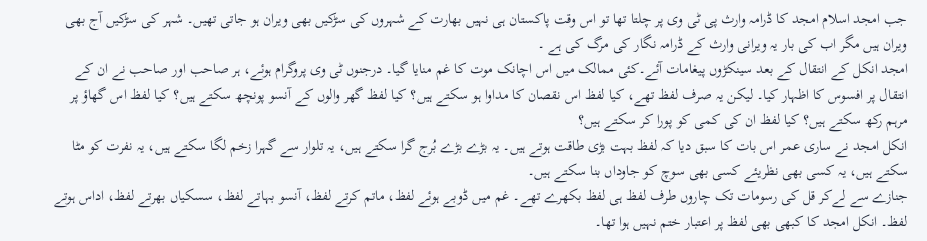جب امجد اسلام امجد کا ڈرامہ وارث پی ٹی وی پر چلتا تھا تو اس وقت پاکستان ہی نہیں بھارت کے شہروں کی سڑکیں بھی ویران ہو جاتی تھیں۔ شہر کی سڑکیں آج بھی ویران ہیں مگر اب کی بار یہ ویرانی وارث کے ڈرامہ نگار کی مرگ کی ہے ۔
امجد انکل کے انتقال کے بعد سینکڑوں پیغامات آئے۔کئی ممالک میں اس اچانک موت کا غم منایا گیا۔ درجنوں ٹی وی پروگرام ہوئے، ہر صاحب اور صاحب نے ان کے انتقال پر افسوس کا اظہار کیا۔ لیکن یہ صرف لفظ تھے، کیا لفظ اس نقصان کا مداوا ہو سکتے ہیں؟ کیا لفظ گھر والوں کے آنسو پونچھ سکتے ہیں؟ کیا لفظ اس گھاؤ پر مرہم رکھ سکتے ہیں؟ کیا لفظ ان کی کمی کو پورا کر سکتے ہیں؟
انکل امجد نے ساری عمر اس بات کا سبق دیا کہ لفظ بہت بڑی طاقت ہوتے ہیں۔ یہ بڑے بڑے بُرج گرا سکتے ہیں، یہ تلوار سے گہرا زخم لگا سکتے ہیں، یہ نفرت کو مٹا سکتے ہیں، یہ کسی بھی نظریئے کسی بھی سوچ کو جاوداں بنا سکتے ہیں۔
جنازے سے لےکر قل کی رسومات تک چاروں طرف لفظ ہی لفظ بکھرے تھے۔ غم میں ڈوبے ہوئے لفظ، ماتم کرتے لفظ، آنسو بہاتے لفظ، سسکیاں بھرتے لفظ، اداس ہوتے لفظ۔ انکل امجد کا کبھی بھی لفظ پر اعتبار ختم نہیں ہوا تھا۔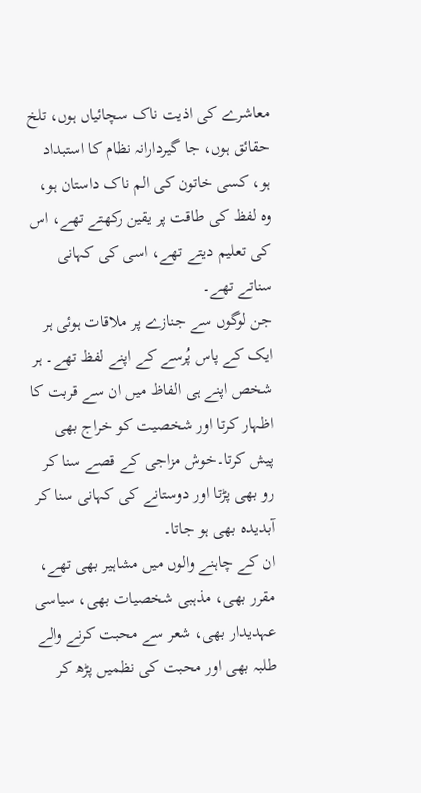معاشرے کی اذیت ناک سچائیاں ہوں، تلخ حقائق ہوں، جا گیردارانہ نظام کا استبداد ہو، کسی خاتون کی الم ناک داستان ہو، وہ لفظ کی طاقت پر یقین رکھتے تھے، اس کی تعلیم دیتے تھے، اسی کی کہانی سناتے تھے۔
جن لوگوں سے جنازے پر ملاقات ہوئی ہر ایک کے پاس پُرسے کے اپنے لفظ تھے۔ ہر شخص اپنے ہی الفاظ میں ان سے قربت کا اظہار کرتا اور شخصیت کو خراج بھی پیش کرتا۔خوش مزاجی کے قصے سنا کر رو بھی پڑتا اور دوستانے کی کہانی سنا کر آبدیدہ بھی ہو جاتا۔
ان کے چاہنے والوں میں مشاہیر بھی تھے، مقرر بھی، مذہبی شخصیات بھی، سیاسی عہدیدار بھی، شعر سے محبت کرنے والے طلبہ بھی اور محبت کی نظمیں پڑھ کر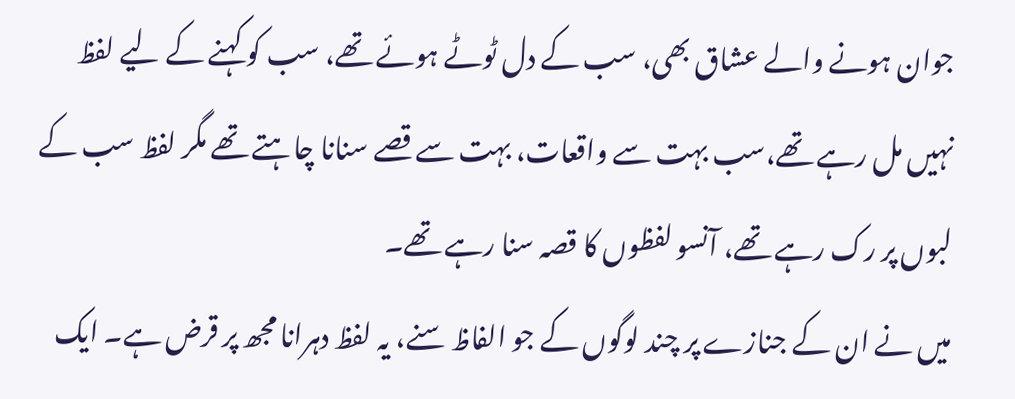جوان ہونے والے عشاق بھی، سب کے دل ٹوٹے ہوئے تھے، سب کو کہنے کے لیے لفظ نہیں مل رہے تھے،سب بہت سے واقعات، بہت سے قصے سنانا چاہتے تھے مگر لفظ سب کے لبوں پر رک رہے تھے، آنسو لفظوں کا قصہ سنا رہے تھے۔
میں نے ان کے جنازے پر چند لوگوں کے جو الفاظ سنے، یہ لفظ دہرانا مجھ پر قرض ہے۔ ایک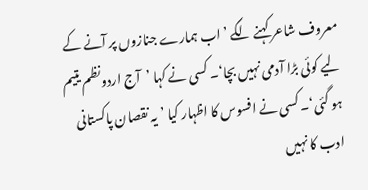معروف شاعر کہنے لگے ’اب ہمارے جنازوں پر آنے کے لیے کوئی بڑا آدمی نہیں بچا‘۔ کسی نے کہا ’آج اردونظم یتیم ہو گئی‘۔ کسی نے افسوس کا اظہار کیا ’یہ نقصان پاکستانی ادب کا نہیں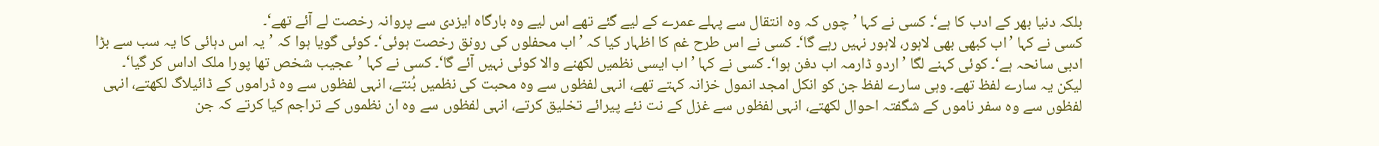بلکہ دنیا بھر کے ادب کا ہے‘۔ کسی نے کہا ’چوں کہ وہ انتقال سے پہلے عمرے کے لیے گئے تھے اس لیے وہ بارگاہ ایزدی سے پروانہ رخصت لے آئے تھے‘۔
کسی نے کہا ’اب کبھی بھی لاہور، لاہور نہیں رہے گا‘۔ کسی نے اس طرح غم کا اظہار کیا کہ ’اب محفلوں کی رونق رخصت ہوئی‘۔ کوئی گویا ہوا کہ ’یہ اس دہائی کا یہ سب سے بڑا ادبی سانحہ ہے‘۔ کوئی کہنے لگا ’اردو ڈارمہ اب دفن ہوا‘۔ کسی نے کہا ’اب ایسی نظمیں لکھنے والا کوئی نہیں آئے گا‘۔ کسی نے کہا ’عجیب شخص تھا پورا ملک اداس کر گیا‘۔
لیکن یہ سارے لفظ تھے۔ وہی سارے لفظ جن کو انکل امجد انمول خزانہ کہتے تھے، انہی لفظوں سے وہ محبت کی نظمیں بُنتے، انہی لفظوں سے وہ ڈراموں کے ڈائیلاگ لکھتے، انہی لفظوں سے وہ سفر ناموں کے شگفتہ احوال لکھتے، انہی لفظوں سے غزل کے نت نئے پیرائے تخلیق کرتے، انہی لفظوں سے وہ ان نظموں کے تراجم کیا کرتے کہ جن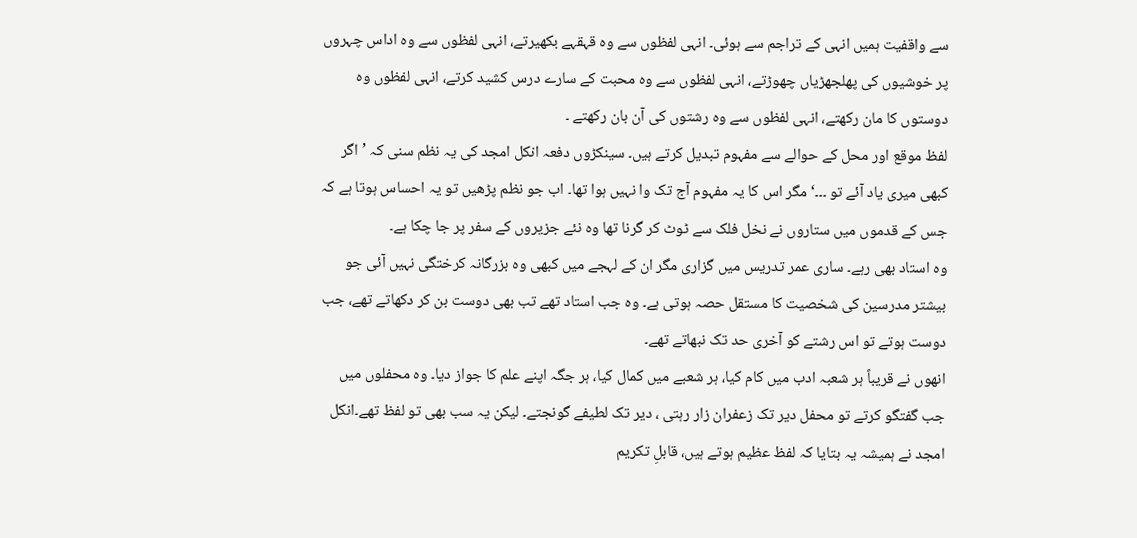سے واقفیت ہمیں انہی کے تراجم سے ہوئی۔ انہی لفظوں سے وہ قہقہے بکھیرتے، انہی لفظوں سے وہ اداس چہروں پر خوشیوں کی پھلجھڑیاں چھوڑتے، انہی لفظوں سے وہ محبت کے سارے درس کشید کرتے، انہی لفظوں وہ دوستوں کا مان رکھتے، انہی لفظوں سے وہ رشتوں کی آن بان رکھتے ۔
لفظ موقع اور محل کے حوالے سے مفہوم تبدیل کرتے ہیں۔ سینکڑوں دفعہ انکل امجد کی یہ نظم سنی کہ ’اگر کبھی میری یاد آئے تو ۔۔۔‘ مگر اس کا یہ مفہوم آج تک وا نہیں ہوا تھا۔ اب جو نظم پڑھیں تو یہ احساس ہوتا ہے کہ جس کے قدموں میں ستاروں نے نخل فلک سے ٹوٹ کر گرنا تھا وہ نئے جزیروں کے سفر پر جا چکا ہے۔
وہ استاد بھی رہے۔ ساری عمر تدریس میں گزاری مگر ان کے لہجے میں کبھی وہ بزرگانہ کرختگی نہیں آئی جو بیشتر مدرسین کی شخصیت کا مستقل حصہ ہوتی ہے۔ وہ جب استاد تھے تب بھی دوست بن کر دکھاتے تھے، جب دوست ہوتے تو اس رشتے کو آخری حد تک نبھاتے تھے۔
انھوں نے قریباً ہر شعبہ ادب میں کام کیا، ہر شعبے میں کمال کیا، ہر جگہ اپنے علم کا جواز دیا۔ وہ محفلوں میں جب گفتگو کرتے تو محفل دیر تک زعفران زار رہتی ، دیر تک لطیفے گونجتے۔ لیکن یہ سب بھی تو لفظ تھے۔انکل امجد نے ہمیشہ یہ بتایا کہ لفظ عظیم ہوتے ہیں، قابلِ تکریم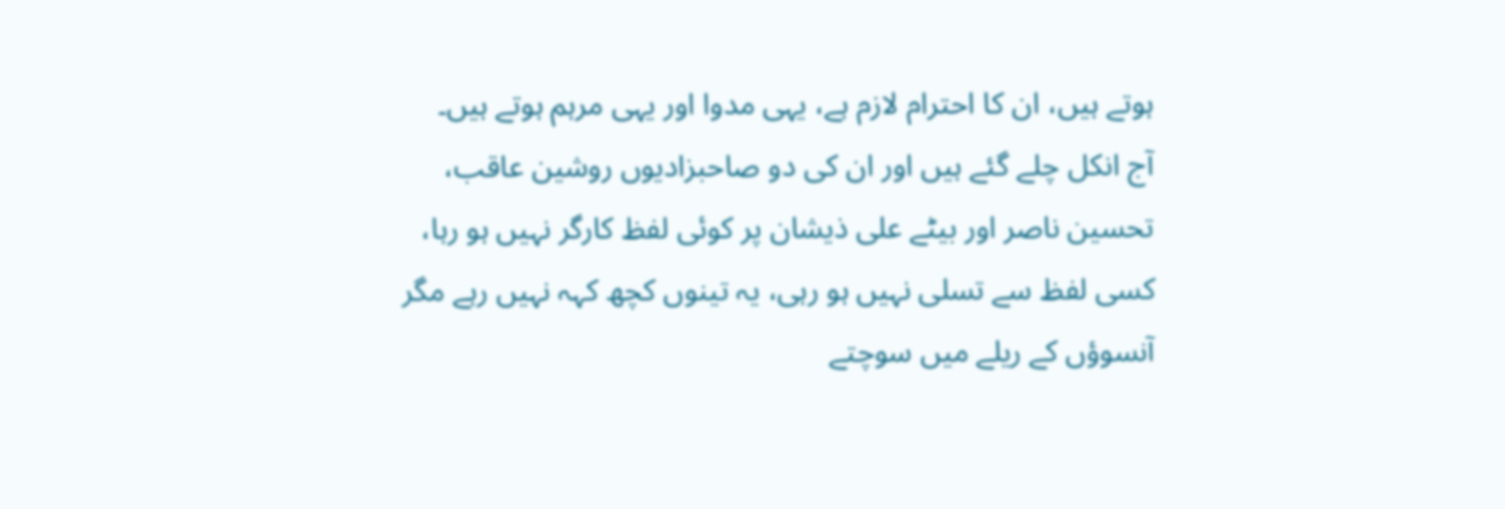ہوتے ہیں، ان کا احترام لازم ہے، یہی مدوا اور یہی مرہم ہوتے ہیں۔
آج انکل چلے گئے ہیں اور ان کی دو صاحبزادیوں روشین عاقب، تحسین ناصر اور بیٹے علی ذیشان پر کوئی لفظ کارگر نہیں ہو رہا، کسی لفظ سے تسلی نہیں ہو رہی، یہ تینوں کچھ کہہ نہیں رہے مگر آنسوؤں کے ریلے میں سوچتے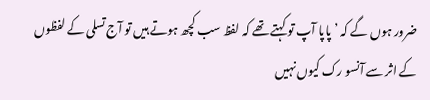ضرور ہوں گے کہ ’پاپا آپ تو کہتے تھے کہ لفظ سب کچھ ہوتے ہیں تو آج تسلی کے لفظوں کے اثر سے آنسو رک کیوں نہیں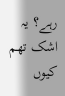رہے؟ یہ اشک تھم کیوں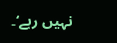نہیں رہے‘۔